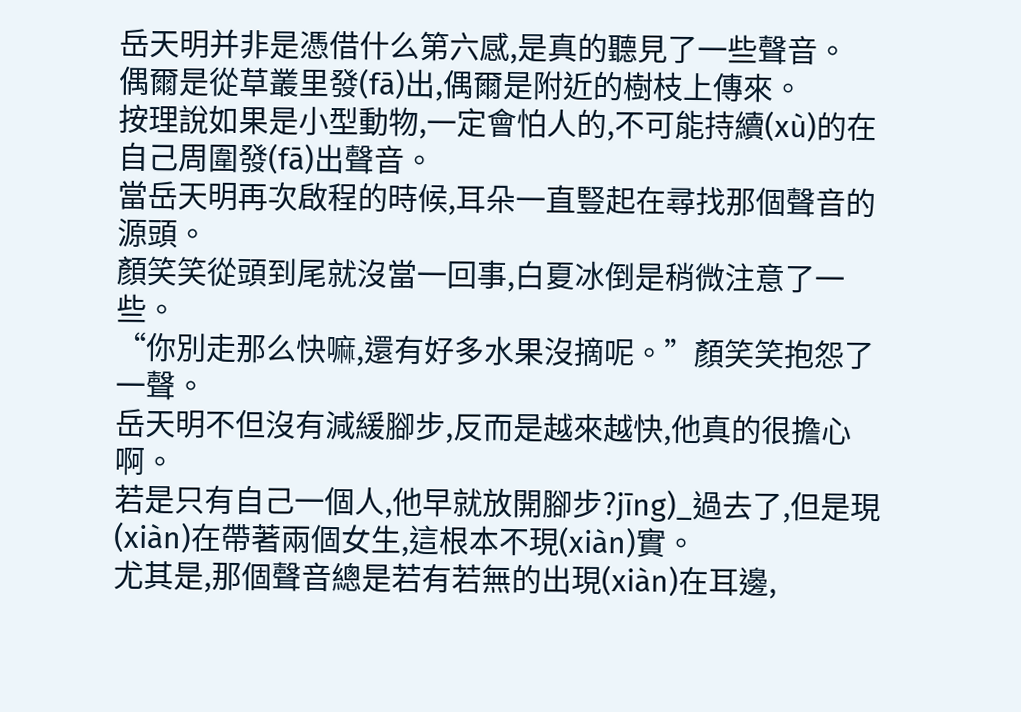岳天明并非是憑借什么第六感,是真的聽見了一些聲音。
偶爾是從草叢里發(fā)出,偶爾是附近的樹枝上傳來。
按理說如果是小型動物,一定會怕人的,不可能持續(xù)的在自己周圍發(fā)出聲音。
當岳天明再次啟程的時候,耳朵一直豎起在尋找那個聲音的源頭。
顏笑笑從頭到尾就沒當一回事,白夏冰倒是稍微注意了一些。
“你別走那么快嘛,還有好多水果沒摘呢。”顏笑笑抱怨了一聲。
岳天明不但沒有減緩腳步,反而是越來越快,他真的很擔心啊。
若是只有自己一個人,他早就放開腳步?jīng)_過去了,但是現(xiàn)在帶著兩個女生,這根本不現(xiàn)實。
尤其是,那個聲音總是若有若無的出現(xiàn)在耳邊,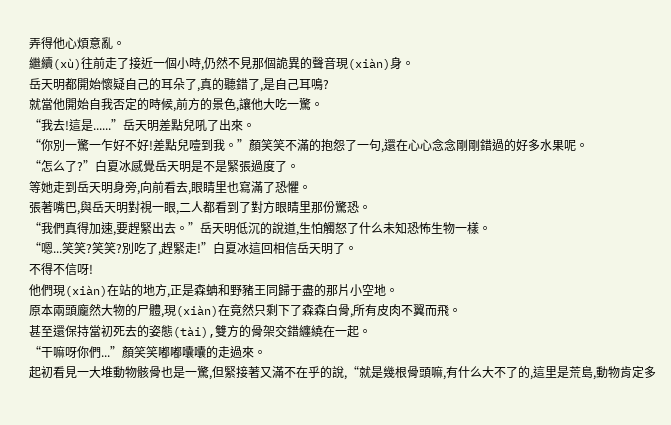弄得他心煩意亂。
繼續(xù)往前走了接近一個小時,仍然不見那個詭異的聲音現(xiàn)身。
岳天明都開始懷疑自己的耳朵了,真的聽錯了,是自己耳鳴?
就當他開始自我否定的時候,前方的景色,讓他大吃一驚。
“我去!這是......”岳天明差點兒吼了出來。
“你別一驚一乍好不好!差點兒噎到我。”顏笑笑不滿的抱怨了一句,還在心心念念剛剛錯過的好多水果呢。
“怎么了?”白夏冰感覺岳天明是不是緊張過度了。
等她走到岳天明身旁,向前看去,眼睛里也寫滿了恐懼。
張著嘴巴,與岳天明對視一眼,二人都看到了對方眼睛里那份驚恐。
“我們真得加速,要趕緊出去。”岳天明低沉的說道,生怕觸怒了什么未知恐怖生物一樣。
“嗯...笑笑?笑笑?別吃了,趕緊走!”白夏冰這回相信岳天明了。
不得不信呀!
他們現(xiàn)在站的地方,正是森蚺和野豬王同歸于盡的那片小空地。
原本兩頭龐然大物的尸體,現(xiàn)在竟然只剩下了森森白骨,所有皮肉不翼而飛。
甚至還保持當初死去的姿態(tài),雙方的骨架交錯纏繞在一起。
“干嘛呀你們...”顏笑笑嘟嘟囔囔的走過來。
起初看見一大堆動物骸骨也是一驚,但緊接著又滿不在乎的說,“就是幾根骨頭嘛,有什么大不了的,這里是荒島,動物肯定多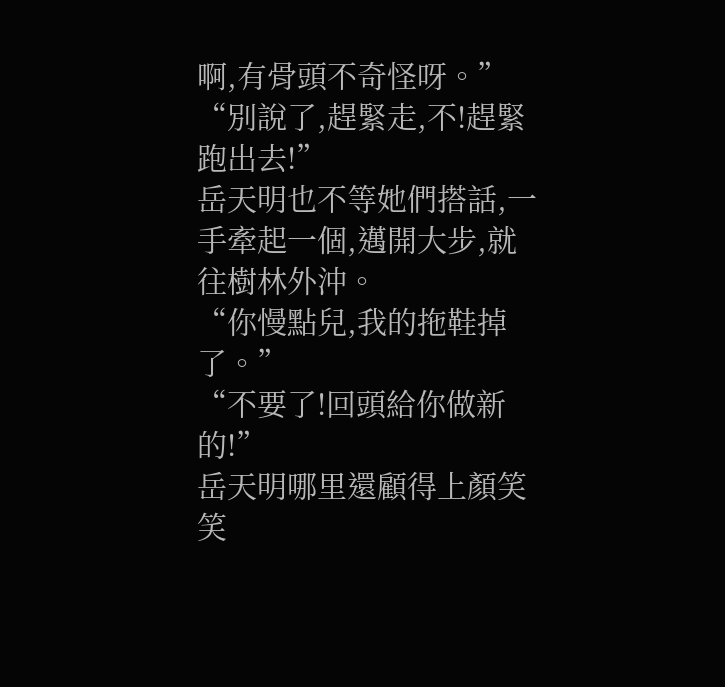啊,有骨頭不奇怪呀。”
“別說了,趕緊走,不!趕緊跑出去!”
岳天明也不等她們搭話,一手牽起一個,邁開大步,就往樹林外沖。
“你慢點兒,我的拖鞋掉了。”
“不要了!回頭給你做新的!”
岳天明哪里還顧得上顏笑笑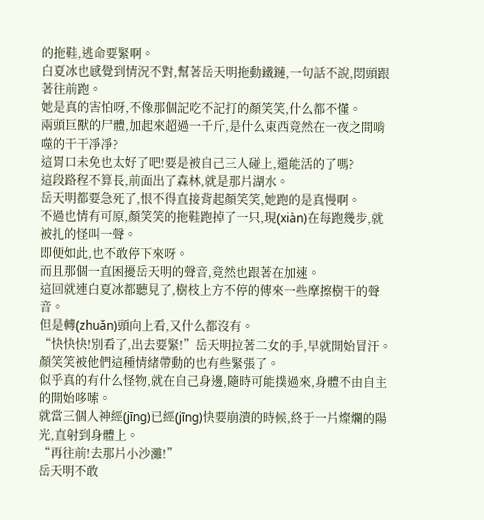的拖鞋,逃命要緊啊。
白夏冰也感覺到情況不對,幫著岳天明拖動鐵鏈,一句話不說,悶頭跟著往前跑。
她是真的害怕呀,不像那個記吃不記打的顏笑笑,什么都不懂。
兩頭巨獸的尸體,加起來超過一千斤,是什么東西竟然在一夜之間啃噬的干干凈凈?
這胃口未免也太好了吧!要是被自己三人碰上,還能活的了嗎?
這段路程不算長,前面出了森林,就是那片湖水。
岳天明都要急死了,恨不得直接背起顏笑笑,她跑的是真慢啊。
不過也情有可原,顏笑笑的拖鞋跑掉了一只,現(xiàn)在每跑幾步,就被扎的怪叫一聲。
即便如此,也不敢停下來呀。
而且那個一直困擾岳天明的聲音,竟然也跟著在加速。
這回就連白夏冰都聽見了,樹枝上方不停的傳來一些摩擦樹干的聲音。
但是轉(zhuǎn)頭向上看,又什么都沒有。
“快快快!別看了,出去要緊!”岳天明拉著二女的手,早就開始冒汗。
顏笑笑被他們這種情緒帶動的也有些緊張了。
似乎真的有什么怪物,就在自己身邊,隨時可能撲過來,身體不由自主的開始哆嗦。
就當三個人神經(jīng)已經(jīng)快要崩潰的時候,終于一片燦爛的陽光,直射到身體上。
“再往前!去那片小沙灘!”
岳天明不敢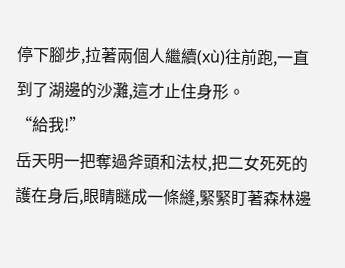停下腳步,拉著兩個人繼續(xù)往前跑,一直到了湖邊的沙灘,這才止住身形。
“給我!”
岳天明一把奪過斧頭和法杖,把二女死死的護在身后,眼睛瞇成一條縫,緊緊盯著森林邊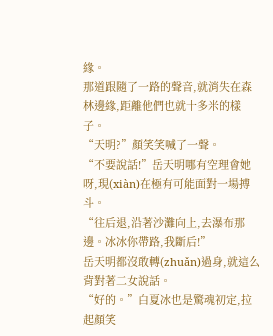緣。
那道跟隨了一路的聲音,就消失在森林邊緣,距離他們也就十多米的樣子。
“天明?”顏笑笑喊了一聲。
“不要說話!”岳天明哪有空理會她呀,現(xiàn)在極有可能面對一場搏斗。
“往后退,沿著沙灘向上,去瀑布那邊。冰冰你帶路,我斷后!”
岳天明都沒敢轉(zhuǎn)過身,就這么背對著二女說話。
“好的。”白夏冰也是驚魂初定,拉起顏笑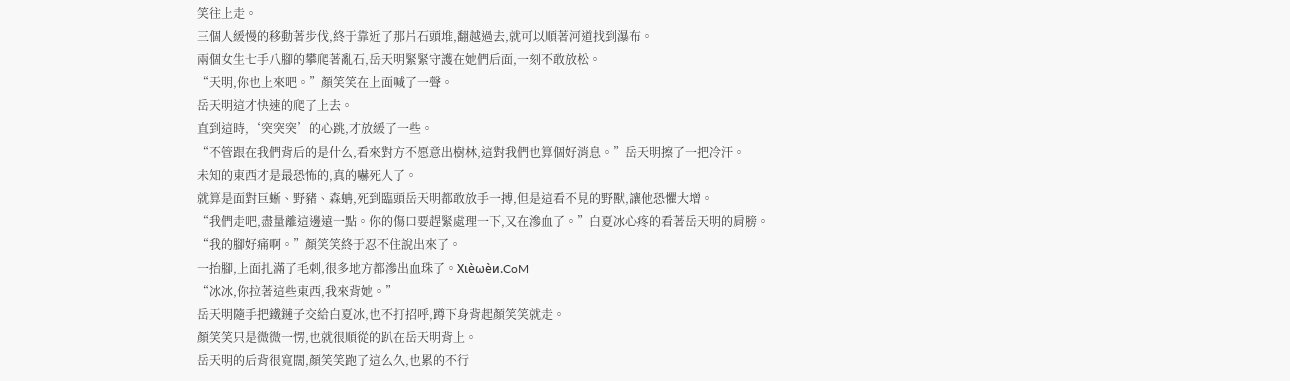笑往上走。
三個人緩慢的移動著步伐,終于靠近了那片石頭堆,翻越過去,就可以順著河道找到瀑布。
兩個女生七手八腳的攀爬著亂石,岳天明緊緊守護在她們后面,一刻不敢放松。
“天明,你也上來吧。”顏笑笑在上面喊了一聲。
岳天明這才快速的爬了上去。
直到這時,‘突突突’的心跳,才放緩了一些。
“不管跟在我們背后的是什么,看來對方不愿意出樹林,這對我們也算個好消息。”岳天明擦了一把冷汗。
未知的東西才是最恐怖的,真的嚇死人了。
就算是面對巨蜥、野豬、森蚺,死到臨頭岳天明都敢放手一搏,但是這看不見的野獸,讓他恐懼大增。
“我們走吧,盡量離這邊遠一點。你的傷口要趕緊處理一下,又在滲血了。”白夏冰心疼的看著岳天明的肩膀。
“我的腳好痛啊。”顏笑笑終于忍不住說出來了。
一抬腳,上面扎滿了毛刺,很多地方都滲出血珠了。Xιèωèи.CoM
“冰冰,你拉著這些東西,我來背她。”
岳天明隨手把鐵鏈子交給白夏冰,也不打招呼,蹲下身背起顏笑笑就走。
顏笑笑只是微微一愣,也就很順從的趴在岳天明背上。
岳天明的后背很寬闊,顏笑笑跑了這么久,也累的不行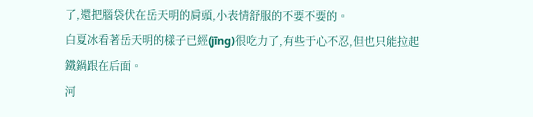了,還把腦袋伏在岳天明的肩頭,小表情舒服的不要不要的。
白夏冰看著岳天明的樣子已經(jīng)很吃力了,有些于心不忍,但也只能拉起鐵鍋跟在后面。
河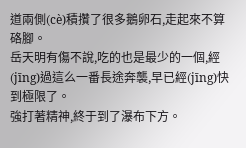道兩側(cè)積攢了很多鵝卵石,走起來不算硌腳。
岳天明有傷不說,吃的也是最少的一個,經(jīng)過這么一番長途奔襲,早已經(jīng)快到極限了。
強打著精神,終于到了瀑布下方。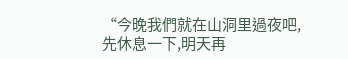“今晚我們就在山洞里過夜吧,先休息一下,明天再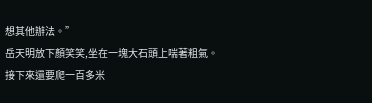想其他辦法。”
岳天明放下顏笑笑,坐在一塊大石頭上喘著粗氣。
接下來還要爬一百多米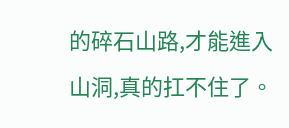的碎石山路,才能進入山洞,真的扛不住了。